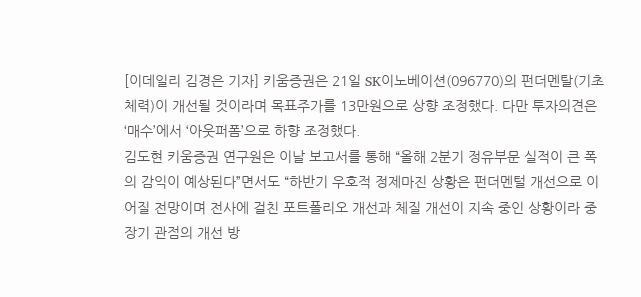[이데일리 김경은 기자] 키움증권은 21일 SK이노베이션(096770)의 펀더멘탈(기초체력)이 개선될 것이라며 목표주가를 13만원으로 상향 조정했다. 다만 투자의견은 ‘매수’에서 ‘아웃퍼폼’으로 하향 조정했다.
김도현 키움증권 연구원은 이날 보고서를 통해 “올해 2분기 정유부문 실적이 큰 폭의 감익이 예상된다”면서도 “하반기 우호적 정제마진 상황은 펀더멘털 개선으로 이어질 전망이며 전사에 걸친 포트폴리오 개선과 체질 개선이 지속 중인 상황이라 중장기 관점의 개선 방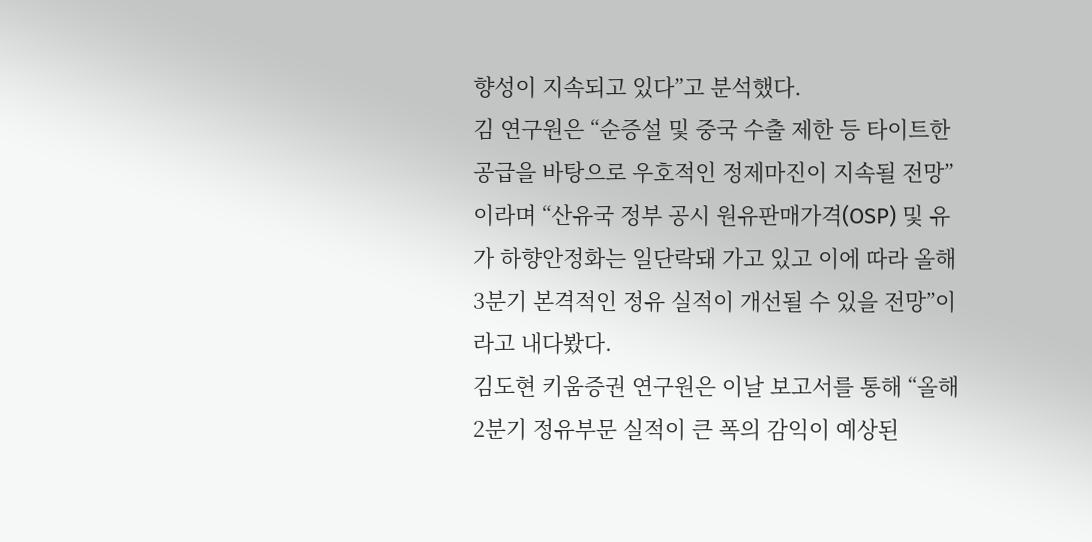향성이 지속되고 있다”고 분석했다.
김 연구원은 “순증설 및 중국 수출 제한 등 타이트한 공급을 바탕으로 우호적인 정제마진이 지속될 전망”이라며 “산유국 정부 공시 원유판매가격(OSP) 및 유가 하향안정화는 일단락돼 가고 있고 이에 따라 올해 3분기 본격적인 정유 실적이 개선될 수 있을 전망”이라고 내다봤다.
김도현 키움증권 연구원은 이날 보고서를 통해 “올해 2분기 정유부문 실적이 큰 폭의 감익이 예상된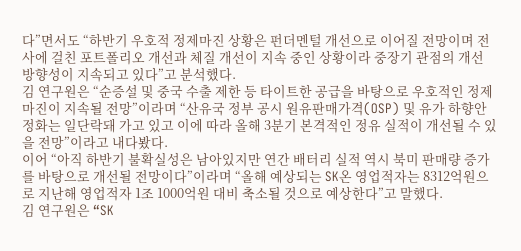다”면서도 “하반기 우호적 정제마진 상황은 펀더멘털 개선으로 이어질 전망이며 전사에 걸친 포트폴리오 개선과 체질 개선이 지속 중인 상황이라 중장기 관점의 개선 방향성이 지속되고 있다”고 분석했다.
김 연구원은 “순증설 및 중국 수출 제한 등 타이트한 공급을 바탕으로 우호적인 정제마진이 지속될 전망”이라며 “산유국 정부 공시 원유판매가격(OSP) 및 유가 하향안정화는 일단락돼 가고 있고 이에 따라 올해 3분기 본격적인 정유 실적이 개선될 수 있을 전망”이라고 내다봤다.
이어 “아직 하반기 불확실성은 남아있지만 연간 배터리 실적 역시 북미 판매량 증가를 바탕으로 개선될 전망이다”이라며 “올해 예상되는 SK온 영업적자는 8312억원으로 지난해 영업적자 1조 1000억원 대비 축소될 것으로 예상한다”고 말했다.
김 연구원은 “SK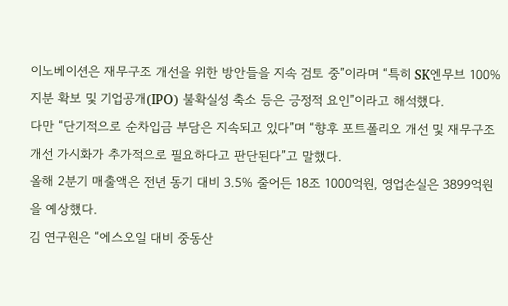이노베이션은 재무구조 개선을 위한 방안들을 지속 검토 중”이라며 “특히 SK엔무브 100% 지분 확보 및 기업공개(IPO) 불확실성 축소 등은 긍정적 요인”이라고 해석했다.
다만 “단기적으로 순차입금 부담은 지속되고 있다”며 “향후 포트폴리오 개선 및 재무구조 개선 가시화가 추가적으로 필요하다고 판단된다”고 말했다.
올해 2분기 매출액은 전년 동기 대비 3.5% 줄어든 18조 1000억원, 영업손실은 3899억원을 예상했다.
김 연구원은 “에스오일 대비 중동산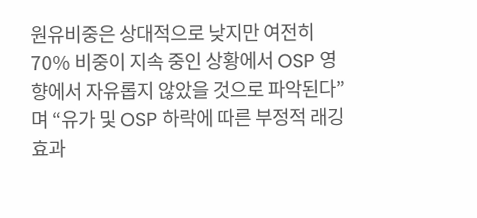원유비중은 상대적으로 낮지만 여전히 70% 비중이 지속 중인 상황에서 OSP 영향에서 자유롭지 않았을 것으로 파악된다”며 “유가 및 OSP 하락에 따른 부정적 래깅효과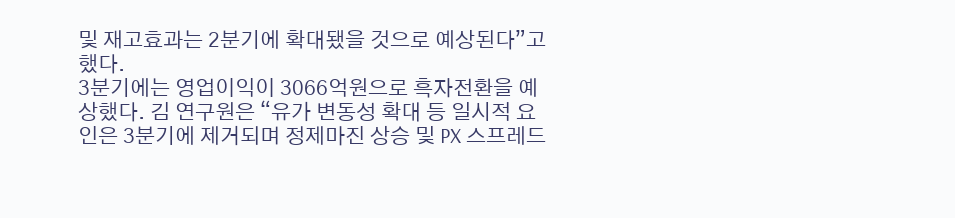및 재고효과는 2분기에 확대됐을 것으로 예상된다”고 했다.
3분기에는 영업이익이 3066억원으로 흑자전환을 예상했다. 김 연구원은 “유가 변동성 확대 등 일시적 요인은 3분기에 제거되며 정제마진 상승 및 PX 스프레드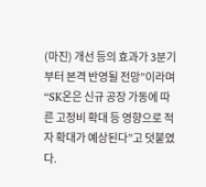(마진) 개선 등의 효과가 3분기부터 본격 반영될 전망”이라며 “SK온은 신규 공장 가동에 따른 고정비 확대 등 영향으로 적자 확대가 예상된다”고 덧붙였다.